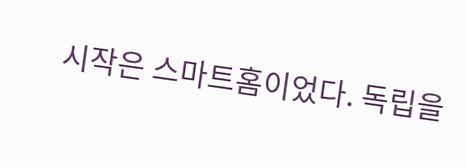시작은 스마트홈이었다. 독립을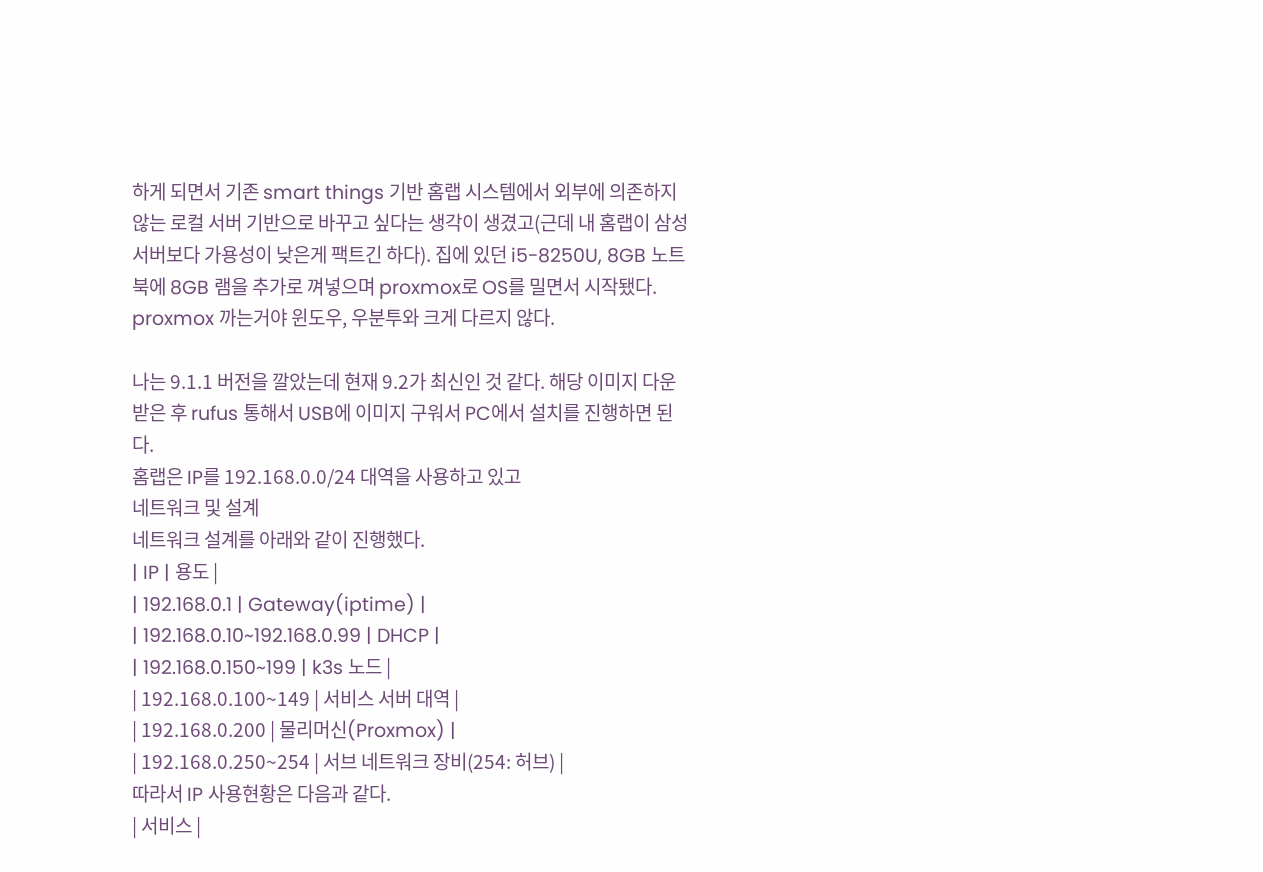하게 되면서 기존 smart things 기반 홈랩 시스템에서 외부에 의존하지 않는 로컬 서버 기반으로 바꾸고 싶다는 생각이 생겼고(근데 내 홈랩이 삼성 서버보다 가용성이 낮은게 팩트긴 하다). 집에 있던 i5-8250U, 8GB 노트북에 8GB 램을 추가로 껴넣으며 proxmox로 OS를 밀면서 시작됐다.
proxmox 까는거야 윈도우, 우분투와 크게 다르지 않다.

나는 9.1.1 버전을 깔았는데 현재 9.2가 최신인 것 같다. 해당 이미지 다운받은 후 rufus 통해서 USB에 이미지 구워서 PC에서 설치를 진행하면 된다.
홈랩은 IP를 192.168.0.0/24 대역을 사용하고 있고
네트워크 및 설계
네트워크 설계를 아래와 같이 진행했다.
| IP | 용도 |
| 192.168.0.1 | Gateway(iptime) |
| 192.168.0.10~192.168.0.99 | DHCP |
| 192.168.0.150~199 | k3s 노드 |
| 192.168.0.100~149 | 서비스 서버 대역 |
| 192.168.0.200 | 물리머신(Proxmox) |
| 192.168.0.250~254 | 서브 네트워크 장비(254: 허브) |
따라서 IP 사용현황은 다음과 같다.
| 서비스 |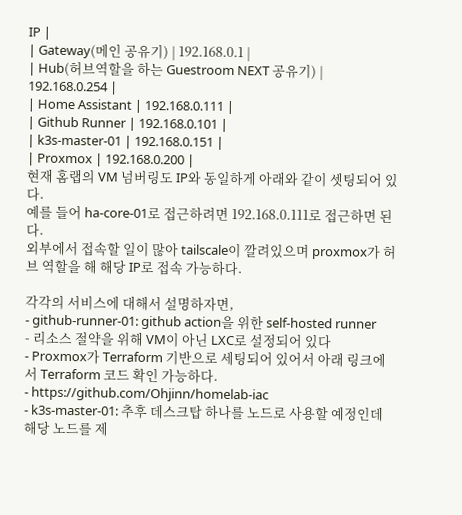IP |
| Gateway(메인 공유기) | 192.168.0.1 |
| Hub(허브역할을 하는 Guestroom NEXT 공유기) | 192.168.0.254 |
| Home Assistant | 192.168.0.111 |
| Github Runner | 192.168.0.101 |
| k3s-master-01 | 192.168.0.151 |
| Proxmox | 192.168.0.200 |
현재 홈랩의 VM 넘버링도 IP와 동일하게 아래와 같이 셋팅되어 있다.
예를 들어 ha-core-01로 접근하려면 192.168.0.111로 접근하면 된다.
외부에서 접속할 일이 많아 tailscale이 깔려있으며 proxmox가 허브 역할을 해 해당 IP로 접속 가능하다.

각각의 서비스에 대해서 설명하자면,
- github-runner-01: github action을 위한 self-hosted runner
- 리소스 절약을 위해 VM이 아닌 LXC로 설정되어 있다
- Proxmox가 Terraform 기반으로 세팅되어 있어서 아래 링크에서 Terraform 코드 확인 가능하다.
- https://github.com/Ohjinn/homelab-iac
- k3s-master-01: 추후 데스크탑 하나를 노드로 사용할 예정인데 해당 노드를 제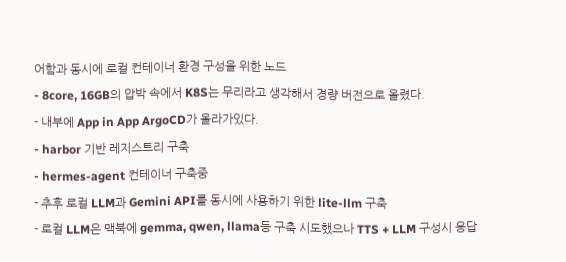어함과 동시에 로컬 컨테이너 환경 구성을 위한 노드
- 8core, 16GB의 압박 속에서 K8S는 무리라고 생각해서 경량 버전으로 올렸다.
- 내부에 App in App ArgoCD가 올라가있다.
- harbor 기반 레지스트리 구축
- hermes-agent 컨테이너 구축중
- 추후 로컬 LLM과 Gemini API를 동시에 사용하기 위한 lite-llm 구축
- 로컬 LLM은 맥북에 gemma, qwen, llama등 구축 시도했으나 TTS + LLM 구성시 응답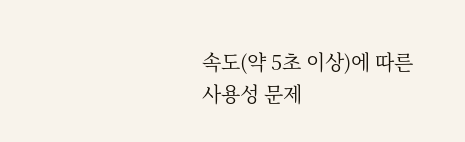속도(약 5초 이상)에 따른 사용성 문제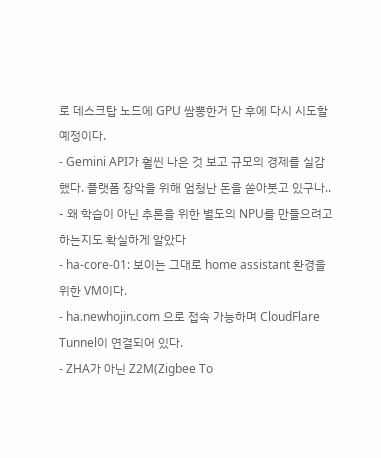로 데스크탑 노드에 GPU 쌈뽕한거 단 후에 다시 시도할 예정이다.
- Gemini API가 훨씬 나은 것 보고 규모의 경제를 실감했다. 플랫폼 장악을 위해 엄청난 돈을 쏟아붓고 있구나..
- 왜 학습이 아닌 추론을 위한 별도의 NPU를 만들으려고 하는지도 확실하게 알았다
- ha-core-01: 보이는 그대로 home assistant 환경을 위한 VM이다.
- ha.newhojin.com 으로 접속 가능하며 CloudFlare Tunnel이 연결되어 있다.
- ZHA가 아닌 Z2M(Zigbee To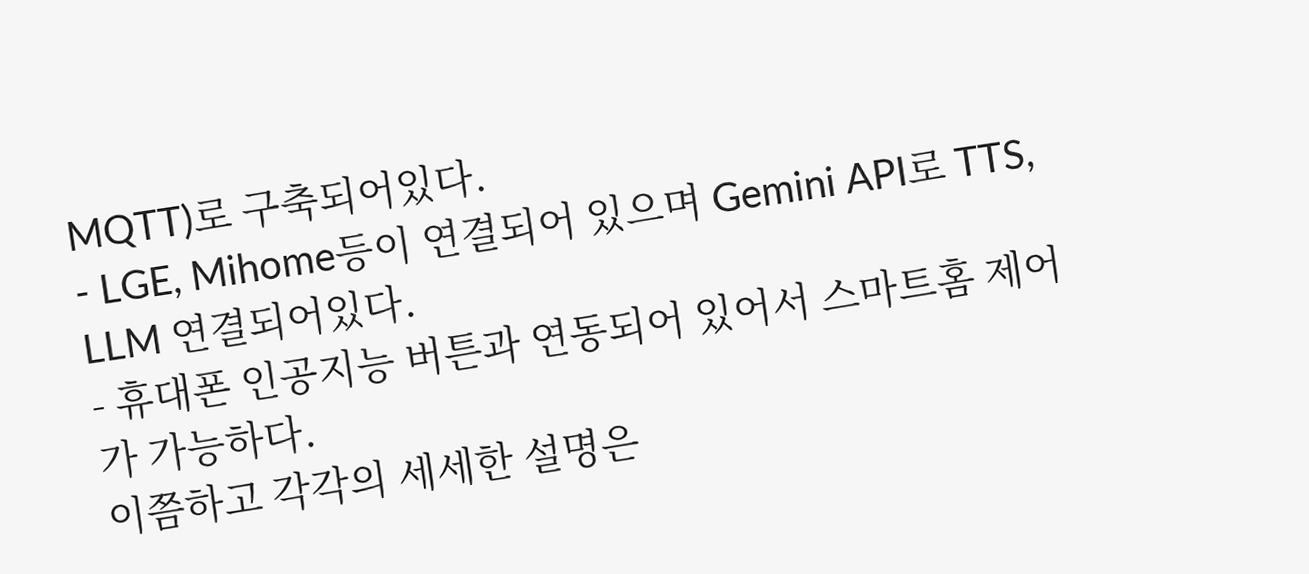MQTT)로 구축되어있다.
- LGE, Mihome등이 연결되어 있으며 Gemini API로 TTS, LLM 연결되어있다.
- 휴대폰 인공지능 버튼과 연동되어 있어서 스마트홈 제어가 가능하다.
이쯤하고 각각의 세세한 설명은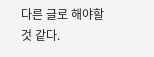다른 글로 해야할 것 같다.